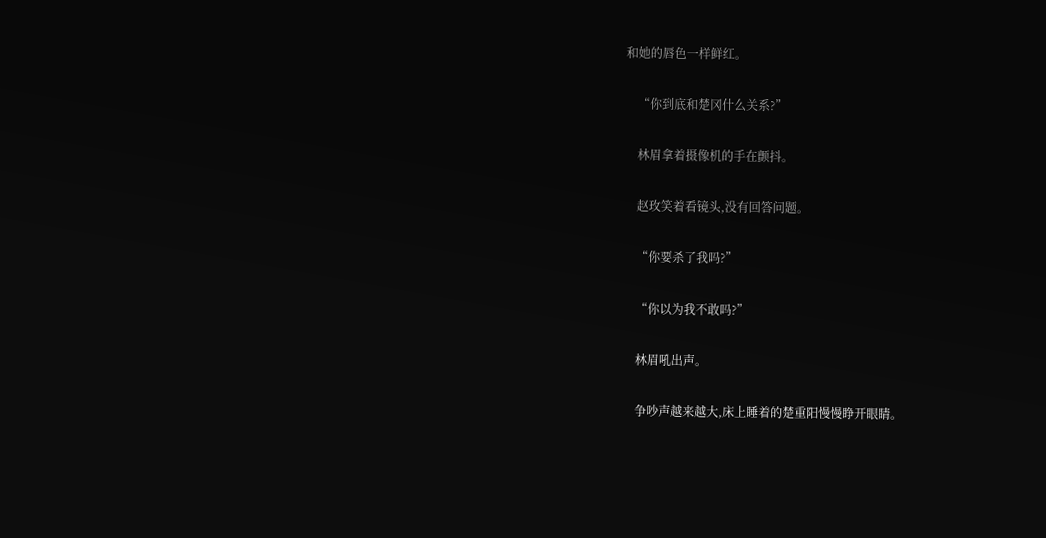和她的唇色一样鲜红。

    “你到底和楚冈什么关系?”

    林眉拿着摄像机的手在颤抖。

    赵玫笑着看镜头,没有回答问题。

    “你要杀了我吗?”

    “你以为我不敢吗?”

    林眉吼出声。

    争吵声越来越大,床上睡着的楚重阳慢慢睁开眼睛。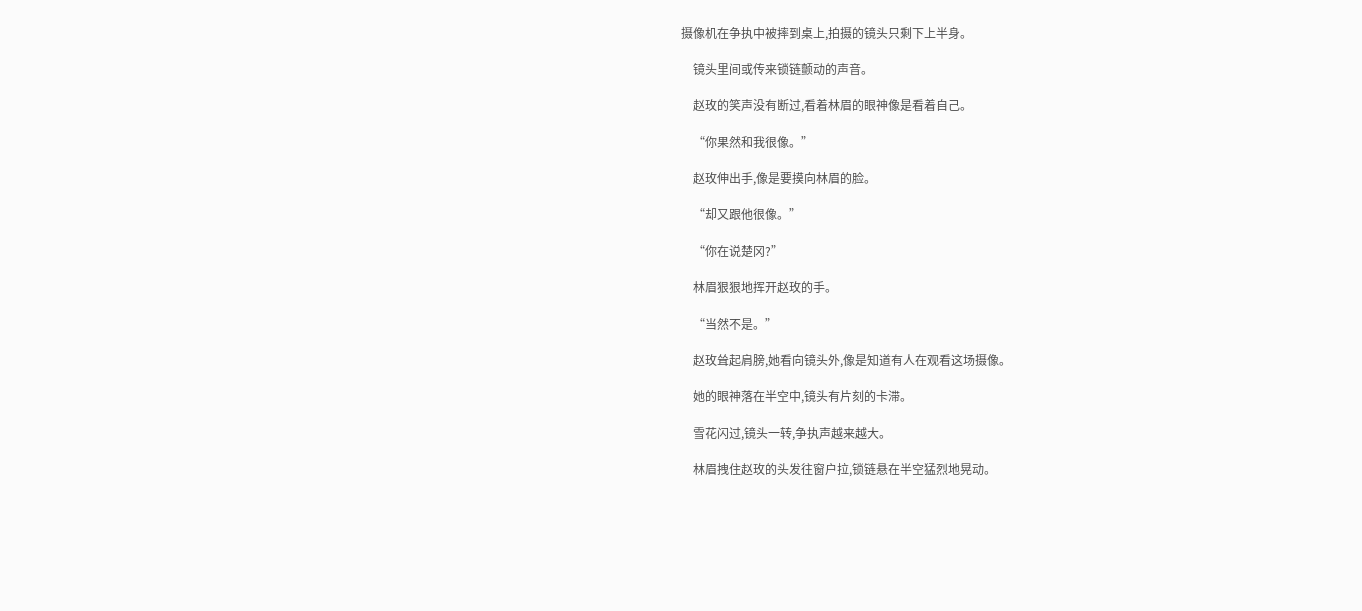摄像机在争执中被摔到桌上,拍摄的镜头只剩下上半身。

    镜头里间或传来锁链颤动的声音。

    赵玫的笑声没有断过,看着林眉的眼神像是看着自己。

    “你果然和我很像。”

    赵玫伸出手,像是要摸向林眉的脸。

    “却又跟他很像。”

    “你在说楚冈?”

    林眉狠狠地挥开赵玫的手。

    “当然不是。”

    赵玫耸起肩膀,她看向镜头外,像是知道有人在观看这场摄像。

    她的眼神落在半空中,镜头有片刻的卡滞。

    雪花闪过,镜头一转,争执声越来越大。

    林眉拽住赵玫的头发往窗户拉,锁链悬在半空猛烈地晃动。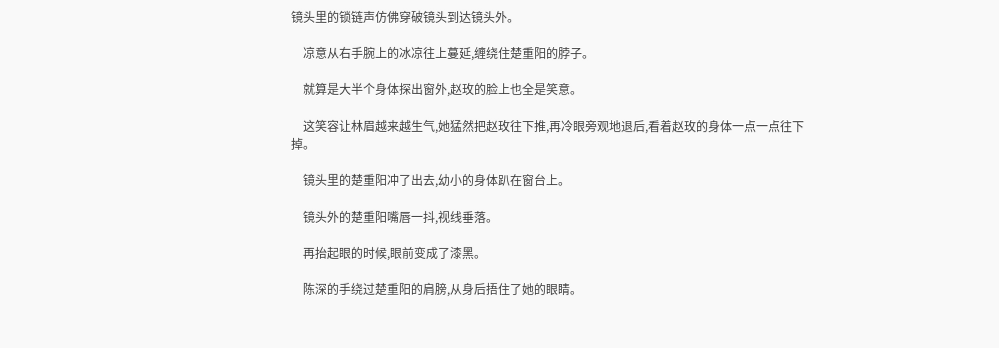镜头里的锁链声仿佛穿破镜头到达镜头外。

    凉意从右手腕上的冰凉往上蔓延,缠绕住楚重阳的脖子。

    就算是大半个身体探出窗外,赵玫的脸上也全是笑意。

    这笑容让林眉越来越生气,她猛然把赵玫往下推,再冷眼旁观地退后,看着赵玫的身体一点一点往下掉。

    镜头里的楚重阳冲了出去,幼小的身体趴在窗台上。

    镜头外的楚重阳嘴唇一抖,视线垂落。

    再抬起眼的时候,眼前变成了漆黑。

    陈深的手绕过楚重阳的肩膀,从身后捂住了她的眼睛。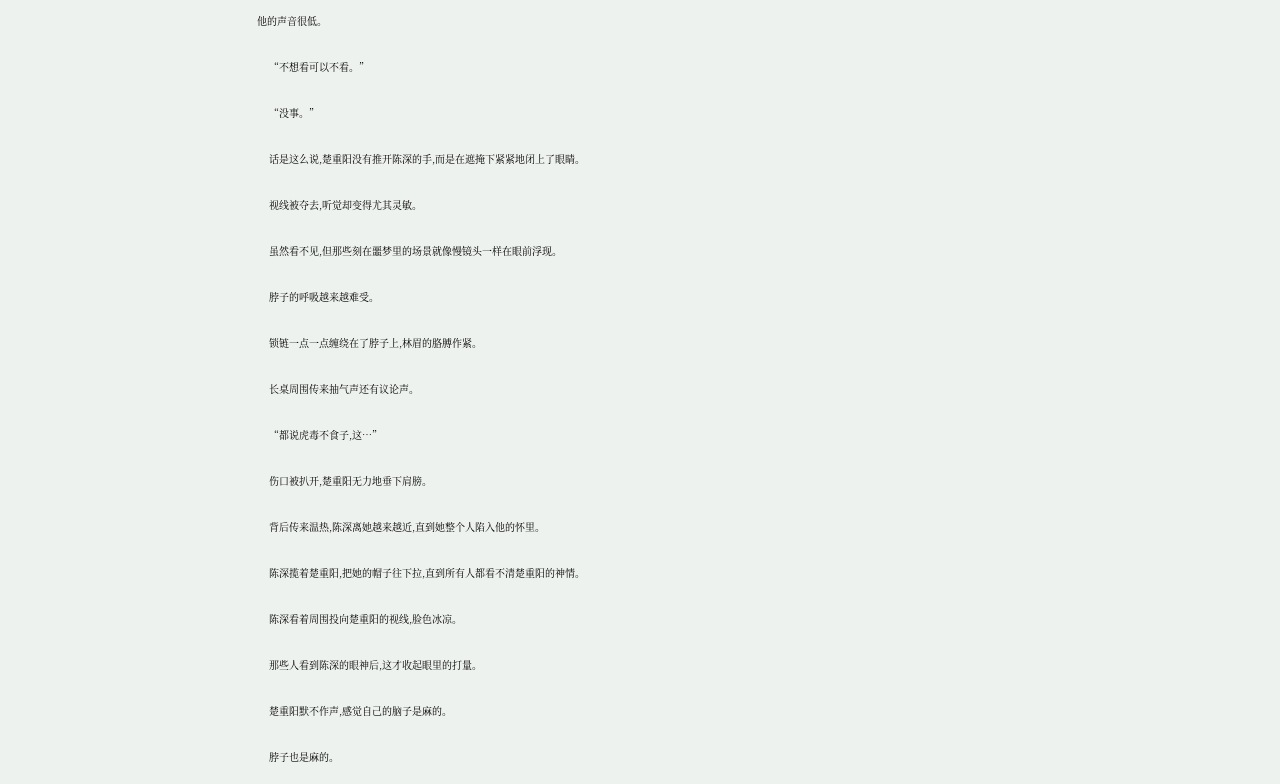他的声音很低。

    “不想看可以不看。”

    “没事。”

    话是这么说,楚重阳没有推开陈深的手,而是在遮掩下紧紧地闭上了眼睛。

    视线被夺去,听觉却变得尤其灵敏。

    虽然看不见,但那些刻在噩梦里的场景就像慢镜头一样在眼前浮现。

    脖子的呼吸越来越难受。

    锁链一点一点缠绕在了脖子上,林眉的胳膊作紧。

    长桌周围传来抽气声还有议论声。

    “都说虎毒不食子,这…”

    伤口被扒开,楚重阳无力地垂下肩膀。

    背后传来温热,陈深离她越来越近,直到她整个人陷入他的怀里。

    陈深揽着楚重阳,把她的帽子往下拉,直到所有人都看不清楚重阳的神情。

    陈深看着周围投向楚重阳的视线,脸色冰凉。

    那些人看到陈深的眼神后,这才收起眼里的打量。

    楚重阳默不作声,感觉自己的脑子是麻的。

    脖子也是麻的。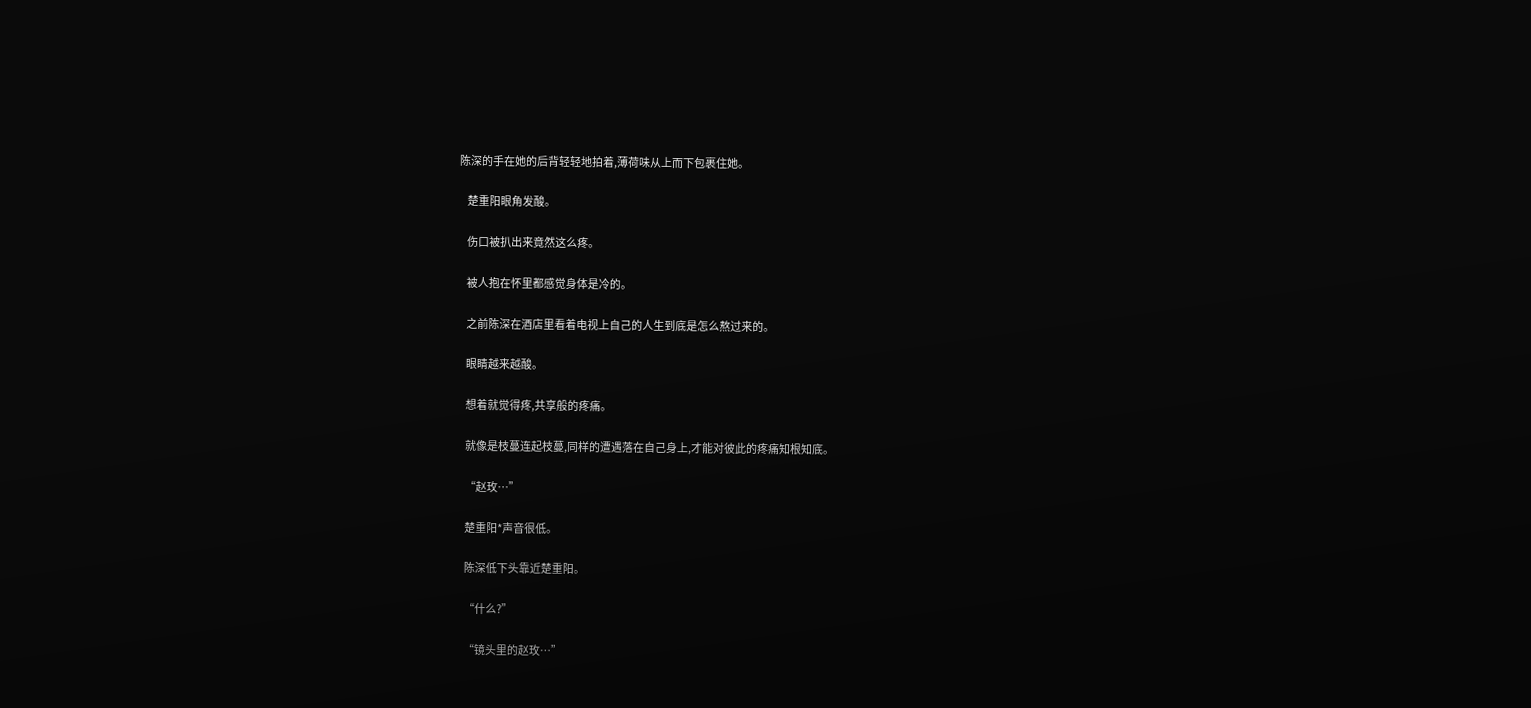陈深的手在她的后背轻轻地拍着,薄荷味从上而下包裹住她。

    楚重阳眼角发酸。

    伤口被扒出来竟然这么疼。

    被人抱在怀里都感觉身体是冷的。

    之前陈深在酒店里看着电视上自己的人生到底是怎么熬过来的。

    眼睛越来越酸。

    想着就觉得疼,共享般的疼痛。

    就像是枝蔓连起枝蔓,同样的遭遇落在自己身上,才能对彼此的疼痛知根知底。

    “赵玫…”

    楚重阳*声音很低。

    陈深低下头靠近楚重阳。

    “什么?”

    “镜头里的赵玫…”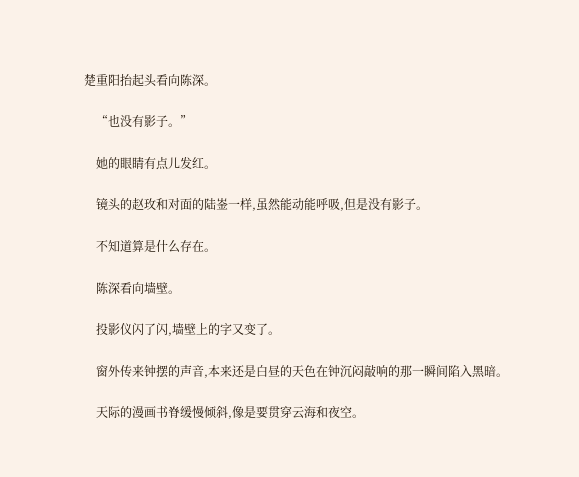楚重阳抬起头看向陈深。

    “也没有影子。”

    她的眼睛有点儿发红。

    镜头的赵玫和对面的陆崟一样,虽然能动能呼吸,但是没有影子。

    不知道算是什么存在。

    陈深看向墙壁。

    投影仪闪了闪,墙壁上的字又变了。

    窗外传来钟摆的声音,本来还是白昼的天色在钟沉闷敲响的那一瞬间陷入黑暗。

    天际的漫画书脊缓慢倾斜,像是要贯穿云海和夜空。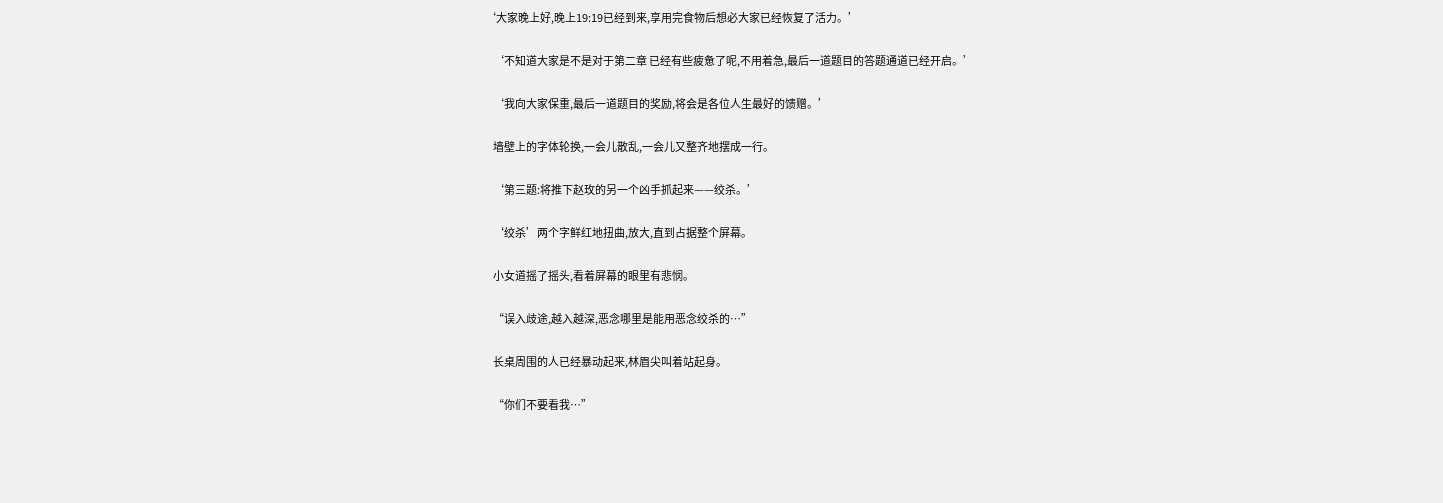‘大家晚上好,晚上19:19已经到来,享用完食物后想必大家已经恢复了活力。’

    ‘不知道大家是不是对于第二章 已经有些疲惫了呢,不用着急,最后一道题目的答题通道已经开启。’

    ‘我向大家保重,最后一道题目的奖励,将会是各位人生最好的馈赠。’

    墙壁上的字体轮换,一会儿散乱,一会儿又整齐地摆成一行。

    ‘第三题:将推下赵玫的另一个凶手抓起来——绞杀。’

    ‘绞杀’两个字鲜红地扭曲,放大,直到占据整个屏幕。

    小女道摇了摇头,看着屏幕的眼里有悲悯。

    “误入歧途,越入越深,恶念哪里是能用恶念绞杀的…”

    长桌周围的人已经暴动起来,林眉尖叫着站起身。

    “你们不要看我…”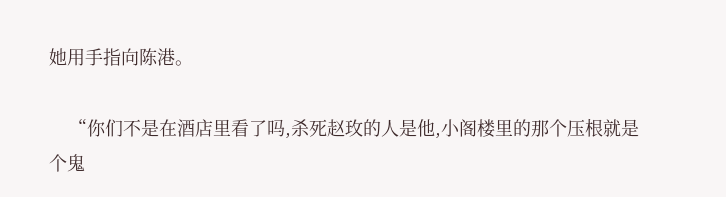她用手指向陈港。

    “你们不是在酒店里看了吗,杀死赵玫的人是他,小阁楼里的那个压根就是个鬼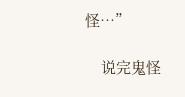怪…”

    说完鬼怪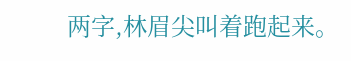两字,林眉尖叫着跑起来。